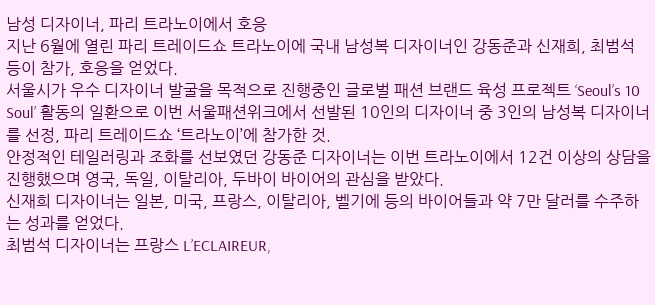남성 디자이너, 파리 트라노이에서 호응
지난 6월에 열린 파리 트레이드쇼 트라노이에 국내 남성복 디자이너인 강동준과 신재희, 최범석 등이 참가, 호응을 얻었다.
서울시가 우수 디자이너 발굴을 목적으로 진행중인 글로벌 패션 브랜드 육성 프로젝트 ‘Seoul’s 10 Soul’ 활동의 일환으로 이번 서울패션위크에서 선발된 10인의 디자이너 중 3인의 남성복 디자이너를 선정, 파리 트레이드쇼 ‘트라노이’에 참가한 것.
안정적인 테일러링과 조화를 선보였던 강동준 디자이너는 이번 트라노이에서 12건 이상의 상담을 진행했으며 영국, 독일, 이탈리아, 두바이 바이어의 관심을 받았다.
신재희 디자이너는 일본, 미국, 프랑스, 이탈리아, 벨기에 등의 바이어들과 약 7만 달러를 수주하는 성과를 얻었다.
최범석 디자이너는 프랑스 L’ECLAIREUR,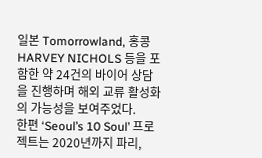일본 Tomorrowland, 홍콩 HARVEY NICHOLS 등을 포함한 약 24건의 바이어 상담을 진행하며 해외 교류 활성화의 가능성을 보여주었다.
한편 ‘Seoul’s 10 Soul’ 프로젝트는 2020년까지 파리,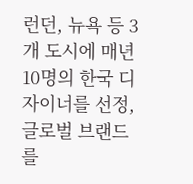런던, 뉴욕 등 3개 도시에 매년 10명의 한국 디자이너를 선정, 글로벌 브랜드를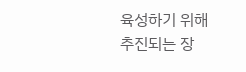육성하기 위해 추진되는 장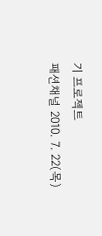기 프로젝트
패션채널 2010. 7. 22(목)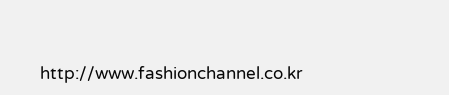http://www.fashionchannel.co.kr